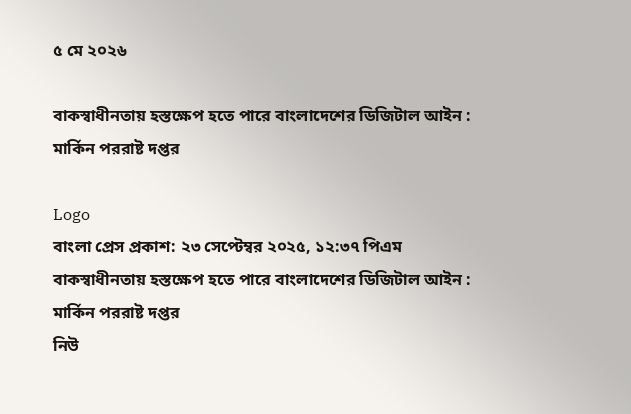৫ মে ২০২৬

বাকস্বাধীনতায় হস্তক্ষেপ হতে পারে বাংলাদেশের ডিজিটাল আইন : মার্কিন পররাষ্ট দপ্তর

Logo
বাংলা প্রেস প্রকাশ: ২৩ সেপ্টেম্বর ২০২৫, ১২:৩৭ পিএম
বাকস্বাধীনতায় হস্তক্ষেপ হতে পারে বাংলাদেশের ডিজিটাল আইন : মার্কিন পররাষ্ট দপ্তর
নিউ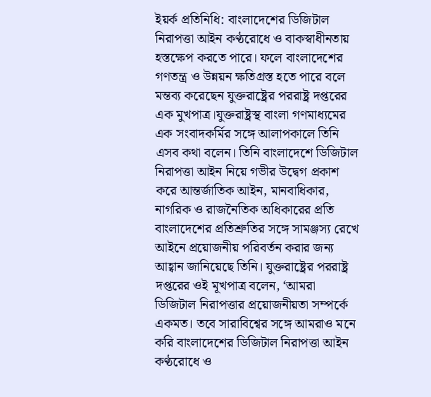ইয়র্ক প্রতিনিধি: বাংলাদেশের ডিজিটাল নিরাপত্তা আইন কণ্ঠরোধে ও বাকস্বাধীনতায় হস্তক্ষেপ করতে পারে। ফলে বাংলাদেশের গণতন্ত্র ও উন্নয়ন ক্ষতিগ্রস্ত হতে পারে বলে মন্তব্য করেছেন যুক্তরাষ্ট্রের পররাষ্ট্র দপ্তরের এক মুখপাত্র।যুক্তরাষ্ট্রস্থ বাংলা গণমাধ্যমের এক সংবাদকর্মির সঙ্গে আলাপকালে তিনি এসব কথা বলেন। তিনি বাংলাদেশে ডিজিটাল নিরাপত্তা আইন নিয়ে গভীর উদ্বেগ প্রকাশ করে আন্তর্জাতিক আইন, মানবাধিকার, নাগরিক ও রাজনৈতিক অধিকারের প্রতি বাংলাদেশের প্রতিশ্রুতির সঙ্গে সামঞ্জস্য রেখে আইনে প্রয়োজনীয় পরিবর্তন করার জন্য আহ্বান জানিয়েছে তিনি। যুক্তরাষ্ট্রের পররাষ্ট্র দপ্তরের ওই মূখপাত্র বলেন, ‘আমরা ডিজিটাল নিরাপত্তার প্রয়োজনীয়তা সম্পর্কে একমত। তবে সারাবিশ্বের সঙ্গে আমরাও মনে করি বাংলাদেশের ডিজিটাল নিরাপত্তা আইন কণ্ঠরোধে ও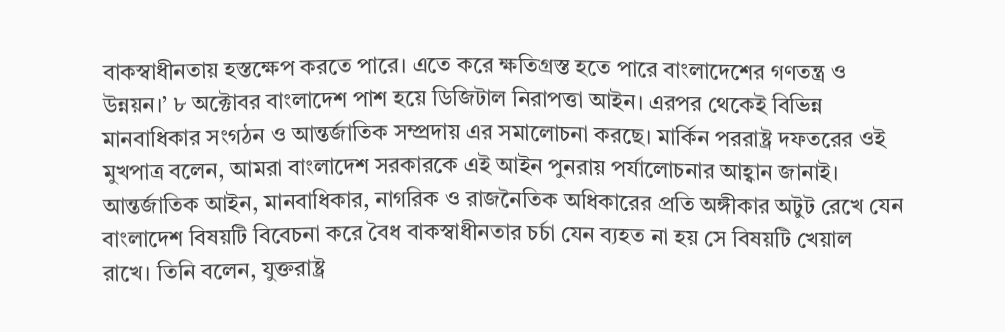বাকস্বাধীনতায় হস্তক্ষেপ করতে পারে। এতে করে ক্ষতিগ্রস্ত হতে পারে বাংলাদেশের গণতন্ত্র ও উন্নয়ন।’ ৮ অক্টোবর বাংলাদেশ পাশ হয়ে ডিজিটাল নিরাপত্তা আইন। এরপর থেকেই বিভিন্ন মানবাধিকার সংগঠন ও আন্তর্জাতিক সম্প্রদায় এর সমালোচনা করছে। মার্কিন পররাষ্ট্র দফতরের ওই মুখপাত্র বলেন, আমরা বাংলাদেশ সরকারকে এই আইন পুনরায় পর্যালোচনার আহ্বান জানাই। আন্তর্জাতিক আইন, মানবাধিকার, নাগরিক ও রাজনৈতিক অধিকারের প্রতি অঙ্গীকার অটুট রেখে যেন বাংলাদেশ বিষয়টি বিবেচনা করে বৈধ বাকস্বাধীনতার চর্চা যেন ব্যহত না হয় সে বিষয়টি খেয়াল রাখে। তিনি বলেন, যুক্তরাষ্ট্র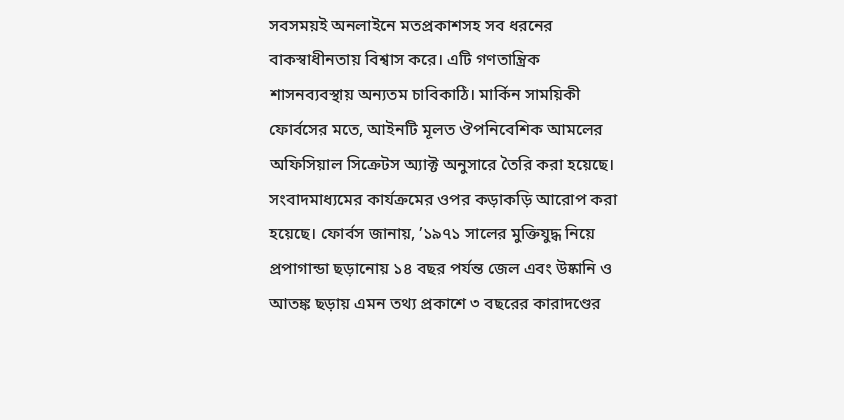সবসময়ই অনলাইনে মতপ্রকাশসহ সব ধরনের বাকস্বাধীনতায় বিশ্বাস করে। এটি গণতান্ত্রিক শাসনব্যবস্থায় অন্যতম চাবিকাঠি। মার্কিন সাময়িকী ফোর্বসের মতে, আইনটি মূলত ঔপনিবেশিক আমলের অফিসিয়াল সিক্রেটস অ্যাক্ট অনুসারে তৈরি করা হয়েছে। সংবাদমাধ্যমের কার্যক্রমের ওপর কড়াকড়ি আরোপ করা হয়েছে। ফোর্বস জানায়, ’১৯৭১ সালের মুক্তিযুদ্ধ নিয়ে প্রপাগান্ডা ছড়ানোয় ১৪ বছর পর্যন্ত জেল এবং উষ্কানি ও আতঙ্ক ছড়ায় এমন তথ্য প্রকাশে ৩ বছরের কারাদণ্ডের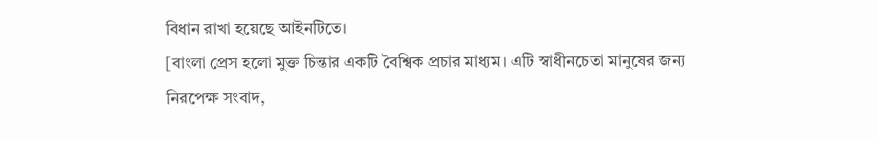বিধান রাখা হয়েছে আইনটিতে।
[বাংলা প্রেস হলো মুক্ত চিন্তার একটি বৈশ্বিক প্রচার মাধ্যম। এটি স্বাধীনচেতা মানুষের জন্য নিরপেক্ষ সংবাদ,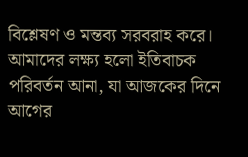বিশ্লেষণ ও মন্তব্য সরবরাহ করে। আমাদের লক্ষ্য হলো ইতিবাচক পরিবর্তন আনা, যা আজকের দিনে আগের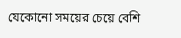যেকোনো সময়ের চেয়ে বেশি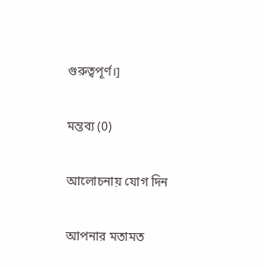গুরুত্বপূর্ণ।]

মন্তব্য (0)

আলোচনায় যোগ দিন

আপনার মতামত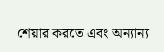শেয়ার করতে এবং অন্যান্য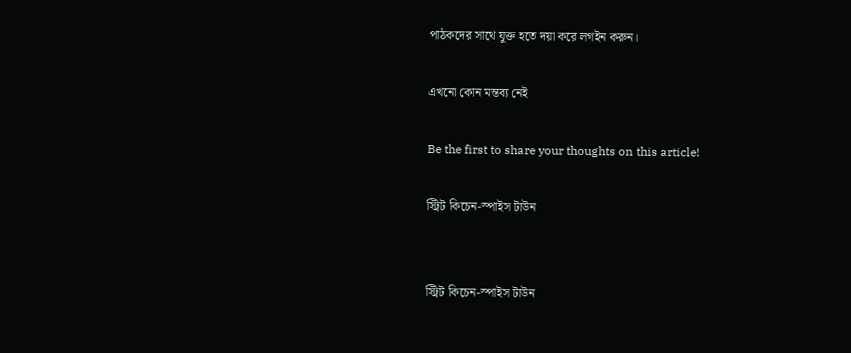পাঠকদের সাথে যুক্ত হতে দয়া করে লগইন করুন।

এখনো কোন মন্তব্য নেই

Be the first to share your thoughts on this article!

স্ট্রিট কিচেন-স্পাইস টাউন


স্ট্রিট কিচেন-স্পাইস টাউন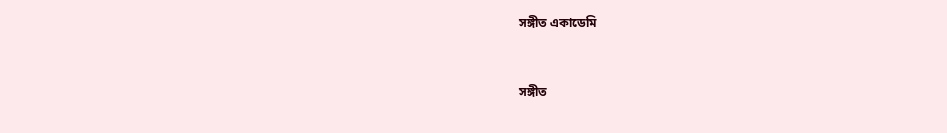সঙ্গীত একাডেমি


সঙ্গীত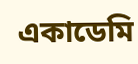একাডেমি